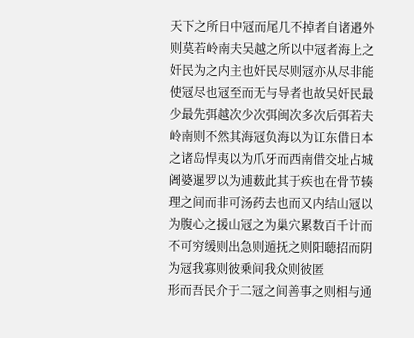天下之所日中冦而尾几不掉者自诸邉外则莫若岭南夫吴越之所以中冦者海上之奸民为之内主也奸民尽则冦亦从尽非能使冦尽也冦至而无与导者也故吴奸民最少最先弭越次少次弭闽次多次后弭若夫岭南则不然其海冦负海以为讧东借日本之诸岛悍夷以为爪牙而西南借交址占城阇婆暹罗以为逋薮此其于疾也在骨节辏理之间而非可汤药去也而又内结山冦以为腹心之援山冦之为巢穴累数百千计而不可穷缓则出急则遁抚之则阳聴招而阴为冦我寡则彼乗间我众则彼匿
形而吾民介于二冦之间善事之则相与通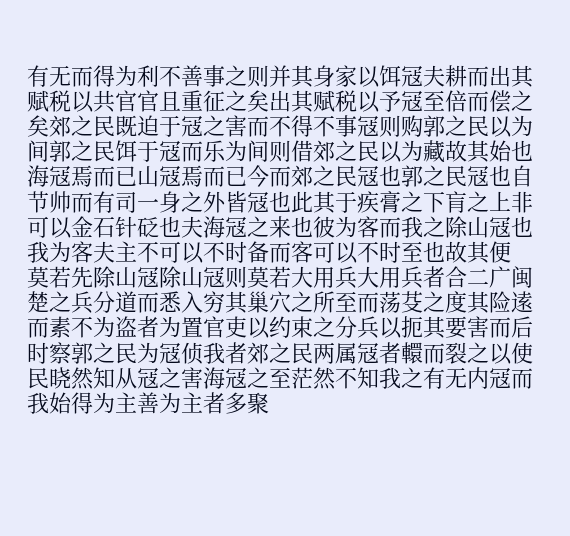有无而得为利不善事之则并其身家以饵冦夫耕而出其赋税以共官官且重征之矣出其赋税以予冦至倍而偿之矣郊之民既迫于冦之害而不得不事冦则购郭之民以为间郭之民饵于冦而乐为间则借郊之民以为藏故其始也海冦焉而已山冦焉而已今而郊之民冦也郭之民冦也自节帅而有司一身之外皆冦也此其于疾膏之下肓之上非可以金石针砭也夫海冦之来也彼为客而我之除山冦也我为客夫主不可以不时备而客可以不时至也故其便
莫若先除山冦除山冦则莫若大用兵大用兵者合二广闽楚之兵分道而悉入穷其巢穴之所至而荡芟之度其险逺而素不为盗者为置官吏以约束之分兵以扼其要害而后时察郭之民为冦侦我者郊之民两属冦者轘而裂之以使民晓然知从冦之害海冦之至茫然不知我之有无内冦而我始得为主善为主者多聚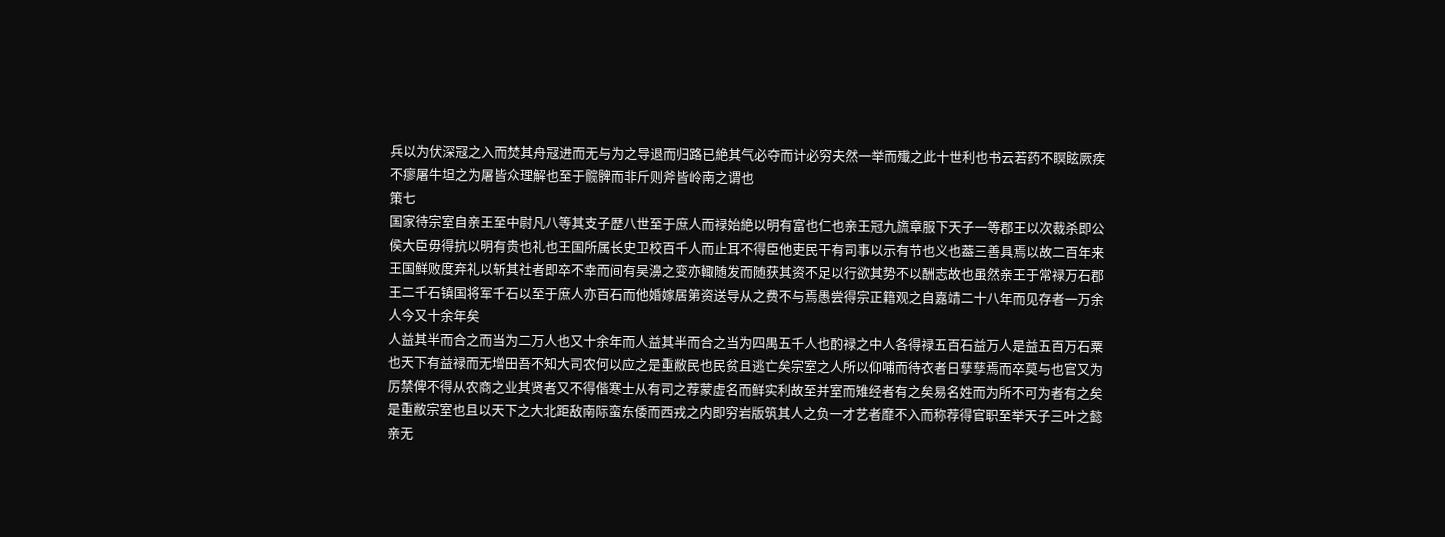兵以为伏深冦之入而焚其舟冦进而无与为之导退而归路已絶其气必夺而计必穷夫然一举而殱之此十世利也书云若药不瞑眩厥疾不瘳屠牛坦之为屠皆众理解也至于髋髀而非斤则斧皆岭南之谓也
策七
国家待宗室自亲王至中尉凡八等其支子歴八世至于庶人而禄始絶以明有富也仁也亲王冠九旒章服下天子一等郡王以次裁杀即公侯大臣毋得抗以明有贵也礼也王国所属长史卫校百千人而止耳不得臣他吏民干有司事以示有节也义也葢三善具焉以故二百年来王国鲜败度弃礼以斩其社者即卒不幸而间有吴濞之变亦輙随发而随获其资不足以行欲其势不以酬志故也虽然亲王于常禄万石郡王二千石镇国将军千石以至于庶人亦百石而他婚嫁居第资送导从之费不与焉愚尝得宗正籍观之自嘉靖二十八年而见存者一万余人今又十余年矣
人益其半而合之而当为二万人也又十余年而人益其半而合之当为四禺五千人也酌禄之中人各得禄五百石益万人是益五百万石粟也天下有益禄而无增田吾不知大司农何以应之是重敝民也民贫且逃亡矣宗室之人所以仰哺而待衣者日孶孶焉而卒莫与也官又为厉禁俾不得从农商之业其贤者又不得偕寒士从有司之荐蒙虚名而鲜实利故至并室而雉经者有之矣易名姓而为所不可为者有之矣是重敝宗室也且以天下之大北距敌南际蛮东倭而西戎之内即穷岩版筑其人之负一才艺者靡不入而称荐得官职至举天子三叶之懿亲无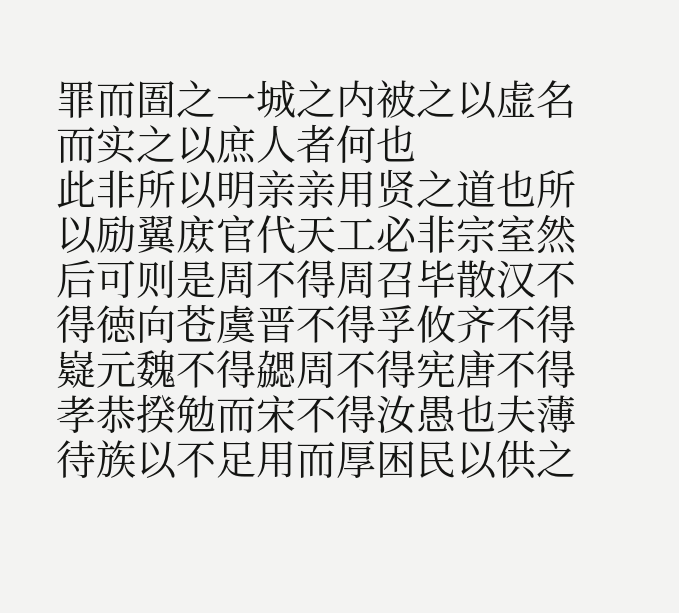罪而圄之一城之内被之以虚名而实之以庶人者何也
此非所以明亲亲用贤之道也所以励翼庻官代天工必非宗室然后可则是周不得周召毕散汉不得徳向苍虞晋不得孚攸齐不得嶷元魏不得勰周不得宪唐不得孝恭揆勉而宋不得汝愚也夫薄待族以不足用而厚困民以供之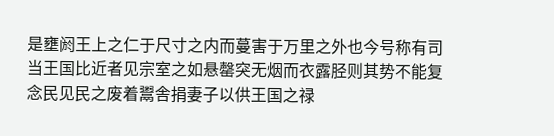是壅阏王上之仁于尺寸之内而蔓害于万里之外也今号称有司当王国比近者见宗室之如悬罄突无烟而衣露胫则其势不能复念民见民之废着鬻舎捐妻子以供王国之禄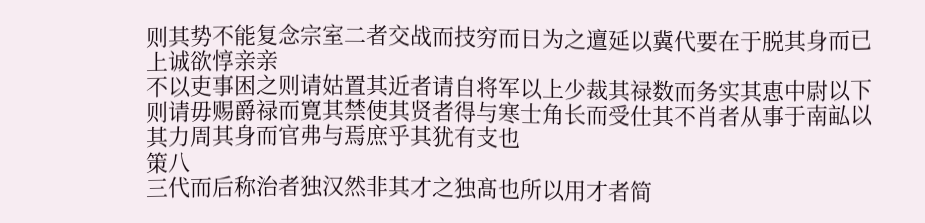则其势不能复念宗室二者交战而技穷而日为之邅延以冀代要在于脱其身而已上诚欲惇亲亲
不以吏事困之则请姑置其近者请自将军以上少裁其禄数而务实其恵中尉以下则请毋赐爵禄而寛其禁使其贤者得与寒士角长而受仕其不肖者从事于南畆以其力周其身而官弗与焉庶乎其犹有支也
策八
三代而后称治者独汉然非其才之独髙也所以用才者简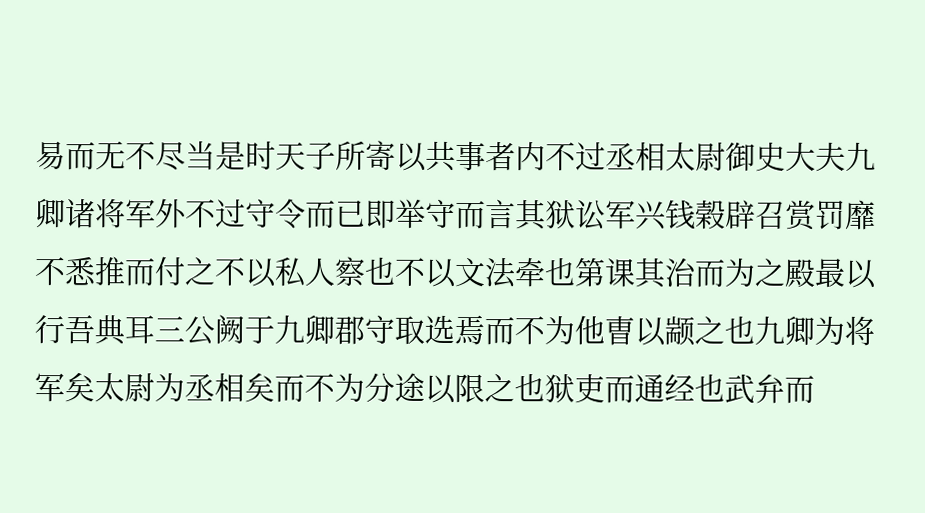易而无不尽当是时天子所寄以共事者内不过丞相太尉御史大夫九卿诸将军外不过守令而已即举守而言其狱讼军兴钱榖辟召赏罚靡不悉推而付之不以私人察也不以文法牵也第课其治而为之殿最以行吾典耳三公阙于九卿郡守取选焉而不为他曺以颛之也九卿为将军矣太尉为丞相矣而不为分途以限之也狱吏而通经也武弁而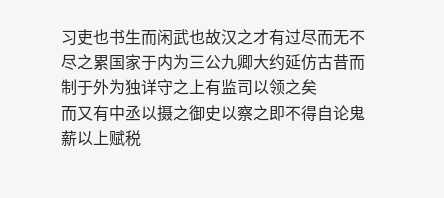习吏也书生而闲武也故汉之才有过尽而无不尽之累国家于内为三公九卿大约延仿古昔而制于外为独详守之上有监司以领之矣
而又有中丞以摄之御史以察之即不得自论鬼薪以上赋税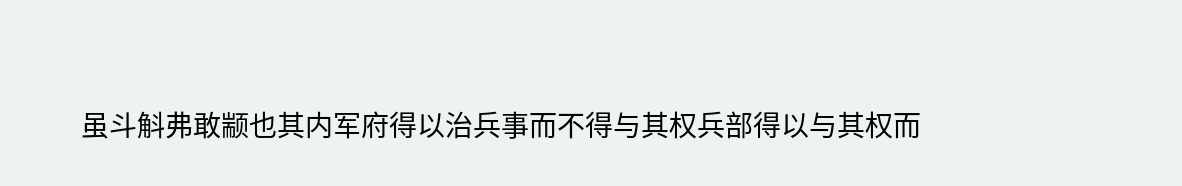虽斗斛弗敢颛也其内军府得以治兵事而不得与其权兵部得以与其权而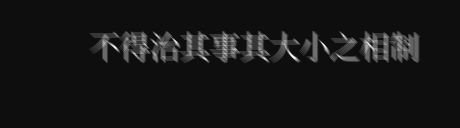不得治其事其大小之相制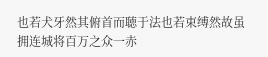也若犬牙然其俯首而聴于法也若束缚然故虽拥连城将百万之众一赤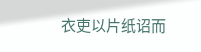衣吏以片纸诏而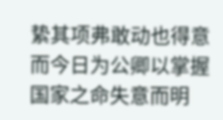絷其项弗敢动也得意而今日为公卿以掌握国家之命失意而明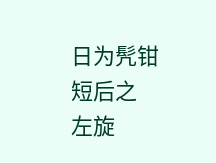日为髠钳短后之
左旋